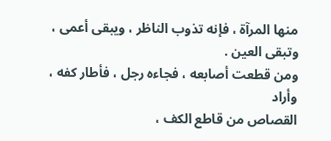منها المرآة ، فإنه تذوب الناظر ، ويبقى أعمى ، وتبقى العين .
ومن قطعت أصابعه ، فجاءه رجل ، فأطار كفه ، وأراد
القصاص من قاطع الكف ،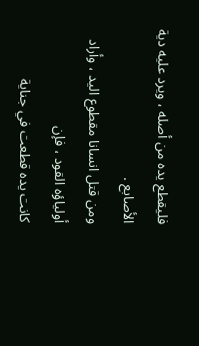فليقطع يده من أصله ، ويرد عليه دية
الأصابع .
ومن قتل انسانا مقطوع اليد ، وأراد أولياؤه القود ، فإن
كانت يده قطعت في جناية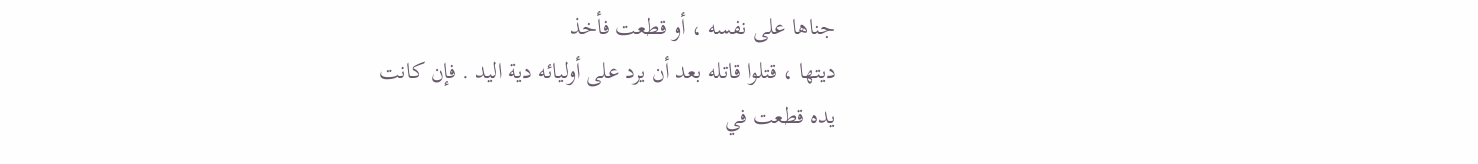جناها على نفسه ، أو قطعت فأخذ
ديتها ، قتلوا قاتله بعد أن يرد على أوليائه دية اليد . فإن كانت
يده قطعت في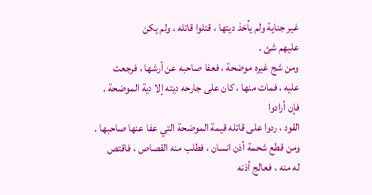غير جناية ولم يأخذ ديتها ، قتلوا قاتله ، ولم يكن
عليهم شئ .
ومن شج غيره موضحة ، فعفا صاحبه عن أرشها ، فرجعت
عليه ، فمات منها ، كان على جارحه ديته إلا دية الموضحة . فإن أرادوا
القود ، ردوا على قاتله قيمة الموضحة التي عفا عنها صاحبها .
ومن قطع شحمة أذن انسان ، فطلب منه القصاص ، فاقتص
له منه ، فعالج أذنه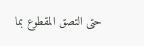حتى التصق المقطوع بما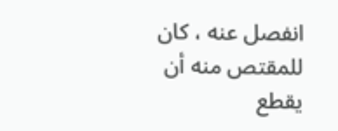انفصل عنه ، كان
للمقتص منه أن يقطع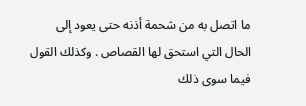ما اتصل به من شحمة أذنه حتى يعود إلى
الحال التي استحق لها القصاص . وكذلك القول فيما سوى ذلك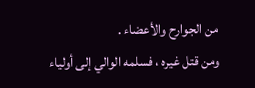من الجوارح والأعضاء .
ومن قتل غيره ، فسلمه الوالي إلى أولياء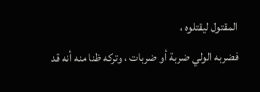المقتول ليقتلوه ،
فضربه الولي ضربة أو ضربات ، وتركه ظنا منه أنه قد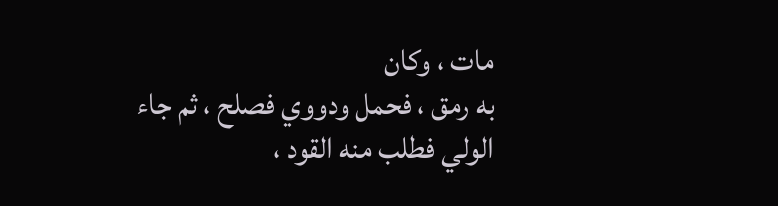مات ، وكان
به رمق ، فحمل ودووي فصلح ، ثم جاء الولي فطلب منه القود ،